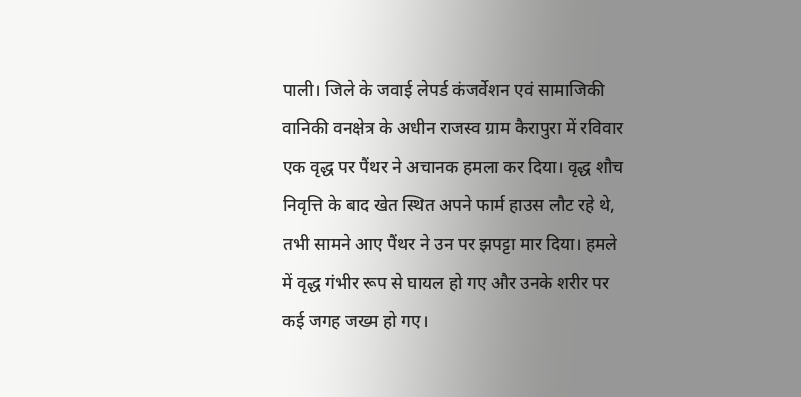पाली। जिले के जवाई लेपर्ड कंजर्वेशन एवं सामाजिकी वानिकी वनक्षेत्र के अधीन राजस्व ग्राम कैरापुरा में रविवार एक वृद्ध पर पैंथर ने अचानक हमला कर दिया। वृद्ध शौच निवृत्ति के बाद खेत स्थित अपने फार्म हाउस लौट रहे थे, तभी सामने आए पैंथर ने उन पर झपट्टा मार दिया। हमले में वृद्ध गंभीर रूप से घायल हो गए और उनके शरीर पर कई जगह जख्म हो गए।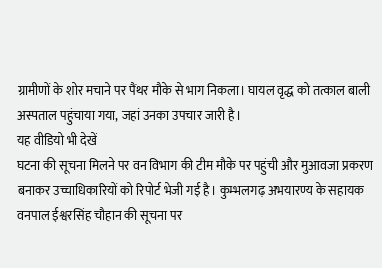ग्रामीणों के शोर मचाने पर पैंथर मौके से भाग निकला। घायल वृद्ध को तत्काल बाली अस्पताल पहुंचाया गया, जहां उनका उपचार जारी है।
यह वीडियो भी देखें
घटना की सूचना मिलने पर वन विभाग की टीम मौके पर पहुंची और मुआवजा प्रकरण बनाकर उच्चाधिकारियों को रिपोर्ट भेजी गई है। कुम्भलगढ़ अभयारण्य के सहायक वनपाल ईश्वरसिंह चौहान की सूचना पर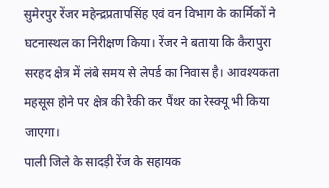सुमेरपुर रेंजर महेन्द्रप्रतापसिंह एवं वन विभाग के कार्मिकों ने घटनास्थल का निरीक्षण किया। रेंजर ने बताया कि कैरापुरा सरहद क्षेत्र में लंबे समय से लेपर्ड का निवास है। आवश्यकता महसूस होने पर क्षेत्र की रैकी कर पैंथर का रेस्क्यू भी किया जाएगा।
पाली जिले के सादड़ी रेंज के सहायक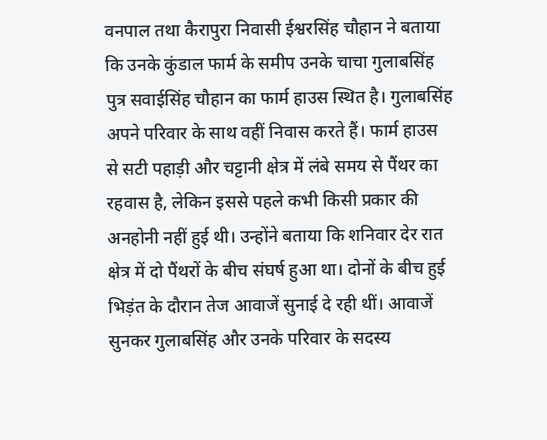वनपाल तथा कैरापुरा निवासी ईश्वरसिंह चौहान ने बताया कि उनके कुंडाल फार्म के समीप उनके चाचा गुलाबसिंह पुत्र सवाईसिंह चौहान का फार्म हाउस स्थित है। गुलाबसिंह अपने परिवार के साथ वहीं निवास करते हैं। फार्म हाउस से सटी पहाड़ी और चट्टानी क्षेत्र में लंबे समय से पैंथर का रहवास है, लेकिन इससे पहले कभी किसी प्रकार की अनहोनी नहीं हुई थी। उन्होंने बताया कि शनिवार देर रात क्षेत्र में दो पैंथरों के बीच संघर्ष हुआ था। दोनों के बीच हुई भिड़ंत के दौरान तेज आवाजें सुनाई दे रही थीं। आवाजें सुनकर गुलाबसिंह और उनके परिवार के सदस्य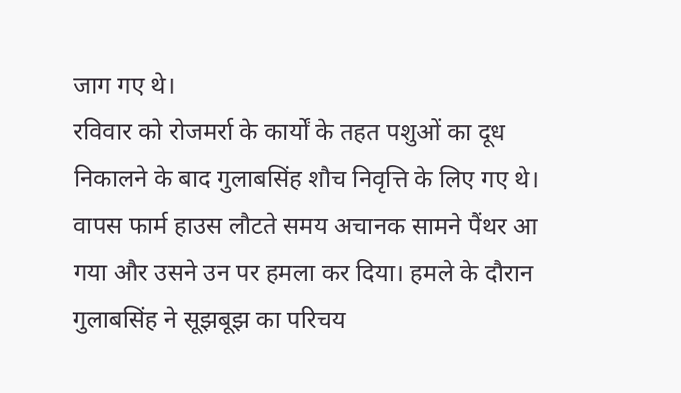जाग गए थे।
रविवार को रोजमर्रा के कार्यों के तहत पशुओं का दूध निकालने के बाद गुलाबसिंह शौच निवृत्ति के लिए गए थे। वापस फार्म हाउस लौटते समय अचानक सामने पैंथर आ गया और उसने उन पर हमला कर दिया। हमले के दौरान गुलाबसिंह ने सूझबूझ का परिचय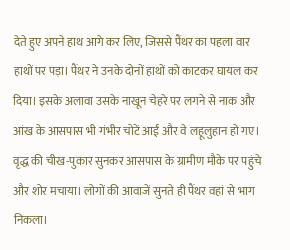देते हुए अपने हाथ आगे कर लिए, जिससे पैंथर का पहला वार हाथों पर पड़ा। पैंथर ने उनके दोनों हाथों को काटकर घायल कर दिया। इसके अलावा उसके नाखून चेहरे पर लगने से नाक और आंख के आसपास भी गंभीर चोटें आईं और वे लहूलुहान हो गए। वृद्ध की चीख-पुकार सुनकर आसपास के ग्रामीण मौके पर पहुंचे और शोर मचाया। लोगों की आवाजें सुनते ही पैंथर वहां से भाग निकला।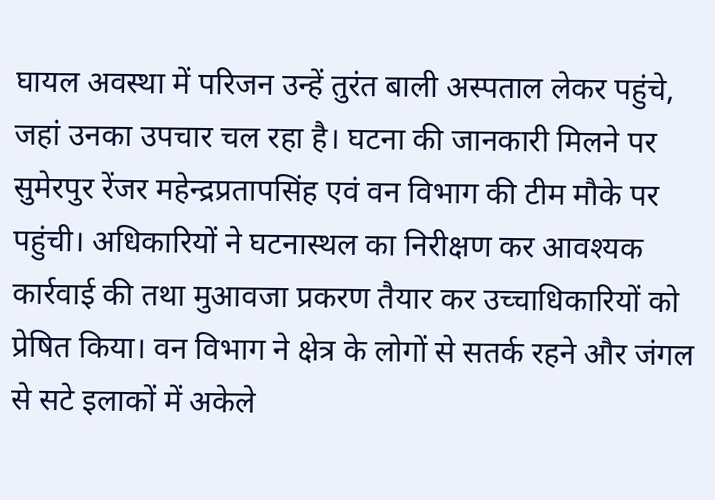घायल अवस्था में परिजन उन्हें तुरंत बाली अस्पताल लेकर पहुंचे, जहां उनका उपचार चल रहा है। घटना की जानकारी मिलने पर सुमेरपुर रेंजर महेन्द्रप्रतापसिंह एवं वन विभाग की टीम मौके पर पहुंची। अधिकारियों ने घटनास्थल का निरीक्षण कर आवश्यक कार्रवाई की तथा मुआवजा प्रकरण तैयार कर उच्चाधिकारियों को प्रेषित किया। वन विभाग ने क्षेत्र के लोगों से सतर्क रहने और जंगल से सटे इलाकों में अकेले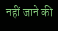नहीं जाने की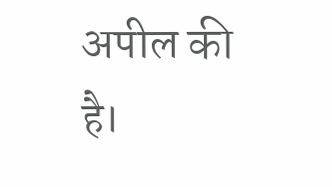अपील की है।